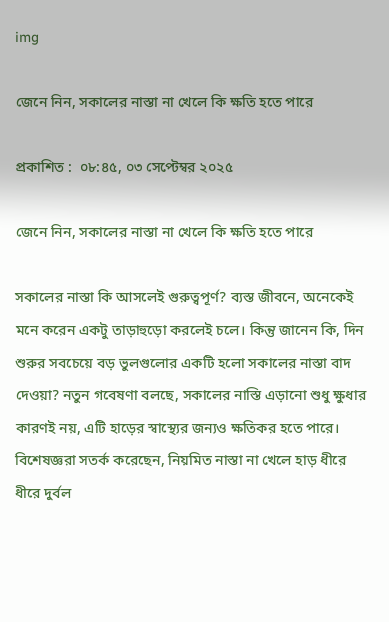img

জেনে নিন, সকালের নাস্তা না খেলে কি ক্ষতি হতে পারে

প্রকাশিত :  ০৮:৪৫, ০৩ সেপ্টেম্বর ২০২৫

জেনে নিন, সকালের নাস্তা না খেলে কি ক্ষতি হতে পারে

সকালের নাস্তা কি আসলেই গুরুত্বপূর্ণ? ব্যস্ত জীবনে, অনেকেই মনে করেন একটু তাড়াহুড়ো করলেই চলে। কিন্তু জানেন কি, দিন শুরুর সবচেয়ে বড় ভুলগুলোর একটি হলো সকালের নাস্তা বাদ দেওয়া? নতুন গবেষণা বলছে, সকালের নাস্তি এড়ানো শুধু ক্ষুধার কারণই নয়, এটি হাড়ের স্বাস্থ্যের জন্যও ক্ষতিকর হতে পারে। বিশেষজ্ঞরা সতর্ক করেছেন, নিয়মিত নাস্তা না খেলে হাড় ধীরে ধীরে দুর্বল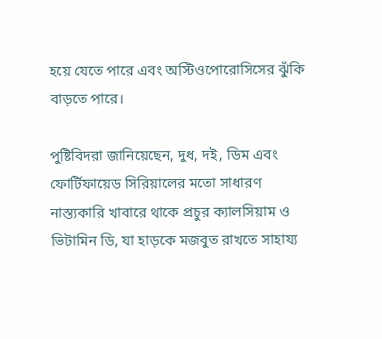হয়ে যেতে পারে এবং অস্টিওপোরোসিসের ঝুঁকি বাড়তে পারে।

পুষ্টিবিদরা জানিয়েছেন, দুধ, দই, ডিম এবং ফোর্টিফায়েড সিরিয়ালের মতো সাধারণ নাস্ত্যকারি খাবারে থাকে প্রচুর ক্যালসিয়াম ও ভিটামিন ডি, যা হাড়কে মজবুত রাখতে সাহায্য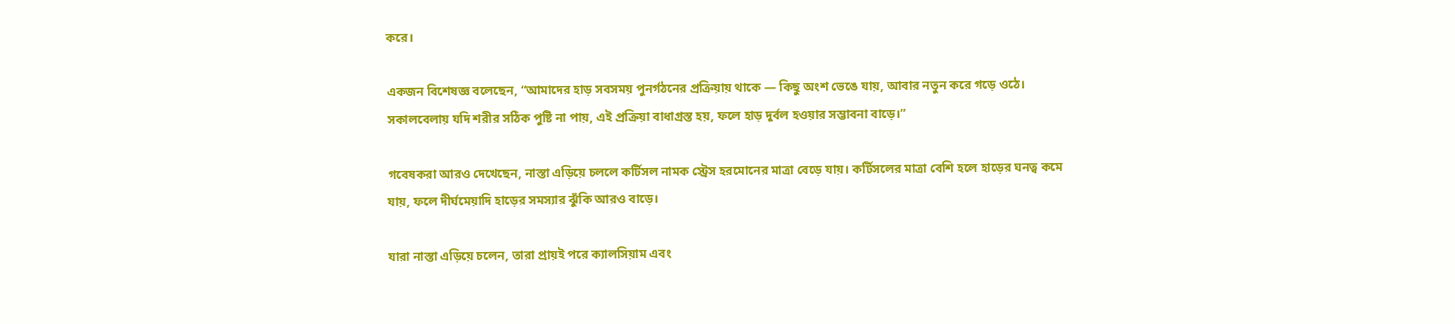করে।

একজন বিশেষজ্ঞ বলেছেন, “আমাদের হাড় সবসময় পুনর্গঠনের প্রক্রিয়ায় থাকে — কিছু অংশ ভেঙে যায়, আবার নতুন করে গড়ে ওঠে। সকালবেলায় যদি শরীর সঠিক পুষ্টি না পায়, এই প্রক্রিয়া বাধাগ্রস্ত হয়, ফলে হাড় দুর্বল হওয়ার সম্ভাবনা বাড়ে।”

গবেষকরা আরও দেখেছেন, নাস্তা এড়িয়ে চললে কর্টিসল নামক স্ট্রেস হরমোনের মাত্রা বেড়ে যায়। কর্টিসলের মাত্রা বেশি হলে হাড়ের ঘনত্ব কমে যায়, ফলে দীর্ঘমেয়াদি হাড়ের সমস্যার ঝুঁকি আরও বাড়ে।

যারা নাস্তা এড়িয়ে চলেন, তারা প্রায়ই পরে ক্যালসিয়াম এবং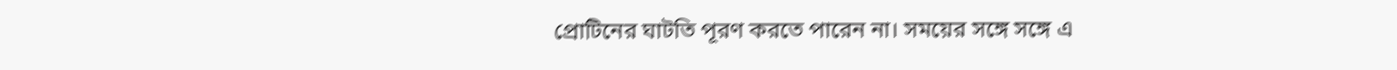প্রোটিনের ঘাটতি পূরণ করতে পারেন না। সময়ের সঙ্গে সঙ্গে এ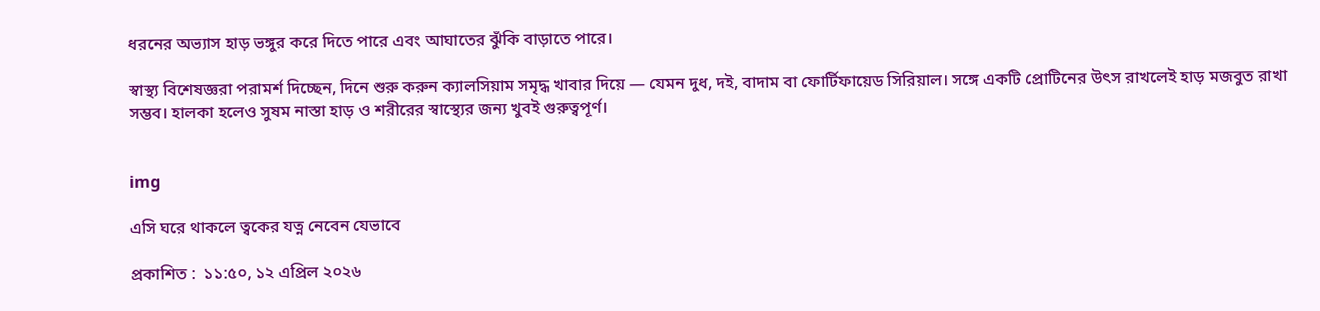ধরনের অভ্যাস হাড় ভঙ্গুর করে দিতে পারে এবং আঘাতের ঝুঁকি বাড়াতে পারে।

স্বাস্থ্য বিশেষজ্ঞরা পরামর্শ দিচ্ছেন, দিনে শুরু করুন ক্যালসিয়াম সমৃদ্ধ খাবার দিয়ে — যেমন দুধ, দই, বাদাম বা ফোর্টিফায়েড সিরিয়াল। সঙ্গে একটি প্রোটিনের উৎস রাখলেই হাড় মজবুত রাখা সম্ভব। হালকা হলেও সুষম নাস্তা হাড় ও শরীরের স্বাস্থ্যের জন্য খুবই গুরুত্বপূর্ণ।


img

এসি ঘরে থাকলে ত্বকের যত্ন নেবেন যেভাবে

প্রকাশিত :  ১১:৫০, ১২ এপ্রিল ২০২৬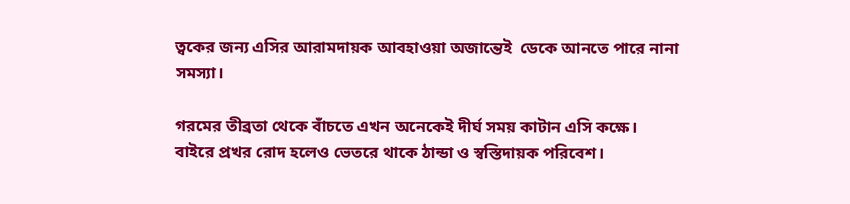ত্বকের জন্য এসির আরামদায়ক আবহাওয়া অজান্তেই  ডেকে আনতে পারে নানা সমস্যা।

গরমের তীব্রতা থেকে বাঁচতে এখন অনেকেই দীর্ঘ সময় কাটান এসি কক্ষে। বাইরে প্রখর রোদ হলেও ভেতরে থাকে ঠান্ডা ও স্বস্তিদায়ক পরিবেশ।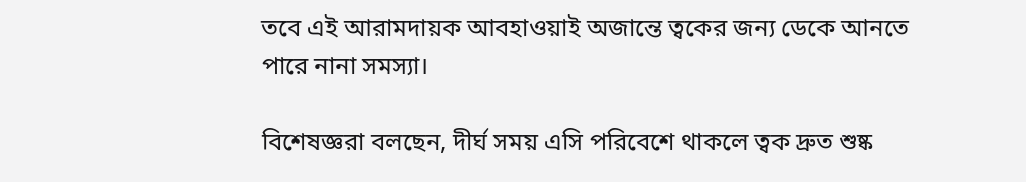তবে এই আরামদায়ক আবহাওয়াই অজান্তে ত্বকের জন্য ডেকে আনতে পারে নানা সমস্যা।

বিশেষজ্ঞরা বলছেন, দীর্ঘ সময় এসি পরিবেশে থাকলে ত্বক দ্রুত শুষ্ক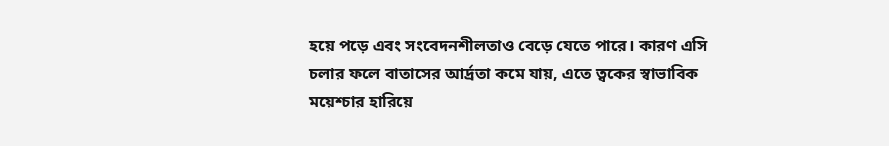হয়ে পড়ে এবং সংবেদনশীলতাও বেড়ে যেতে পারে। কারণ এসি চলার ফলে বাতাসের আর্দ্রতা কমে যায়, এতে ত্বকের স্বাভাবিক ময়েশ্চার হারিয়ে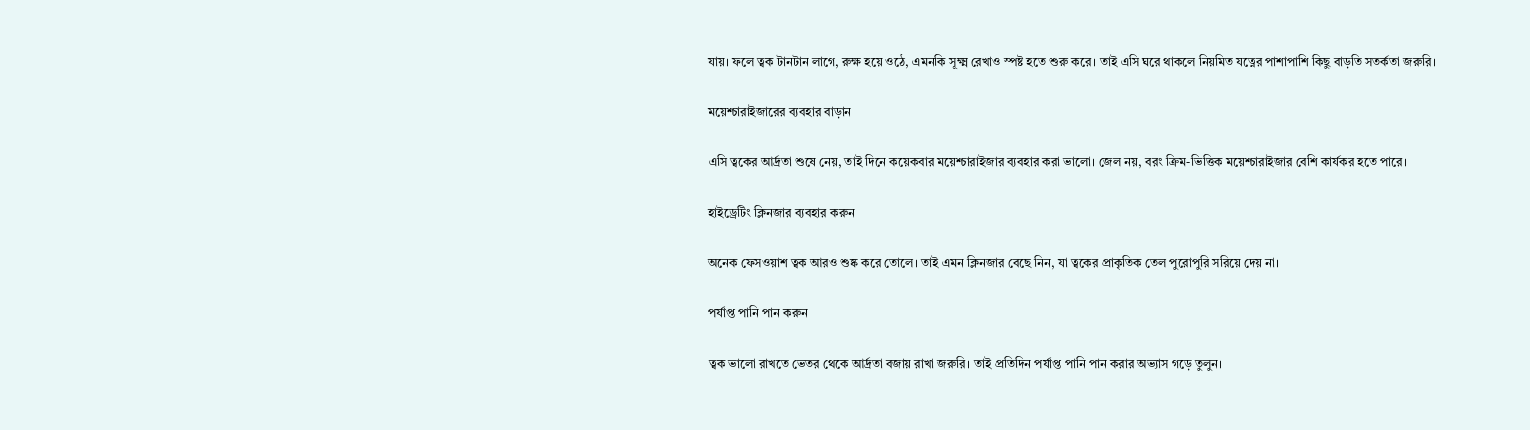যায়। ফলে ত্বক টানটান লাগে, রুক্ষ হয়ে ওঠে, এমনকি সূক্ষ্ম রেখাও স্পষ্ট হতে শুরু করে। তাই এসি ঘরে থাকলে নিয়মিত যত্নের পাশাপাশি কিছু বাড়তি সতর্কতা জরুরি।

ময়েশ্চারাইজারের ব্যবহার বাড়ান

এসি ত্বকের আর্দ্রতা শুষে নেয়, তাই দিনে কয়েকবার ময়েশ্চারাইজার ব্যবহার করা ভালো। জেল নয়, বরং ক্রিম-ভিত্তিক ময়েশ্চারাইজার বেশি কার্যকর হতে পারে।

হাইড্রেটিং ক্লিনজার ব্যবহার করুন

অনেক ফেসওয়াশ ত্বক আরও শুষ্ক করে তোলে। তাই এমন ক্লিনজার বেছে নিন, যা ত্বকের প্রাকৃতিক তেল পুরোপুরি সরিয়ে দেয় না।

পর্যাপ্ত পানি পান করুন

ত্বক ভালো রাখতে ভেতর থেকে আর্দ্রতা বজায় রাখা জরুরি। তাই প্রতিদিন পর্যাপ্ত পানি পান করার অভ্যাস গড়ে তুলুন।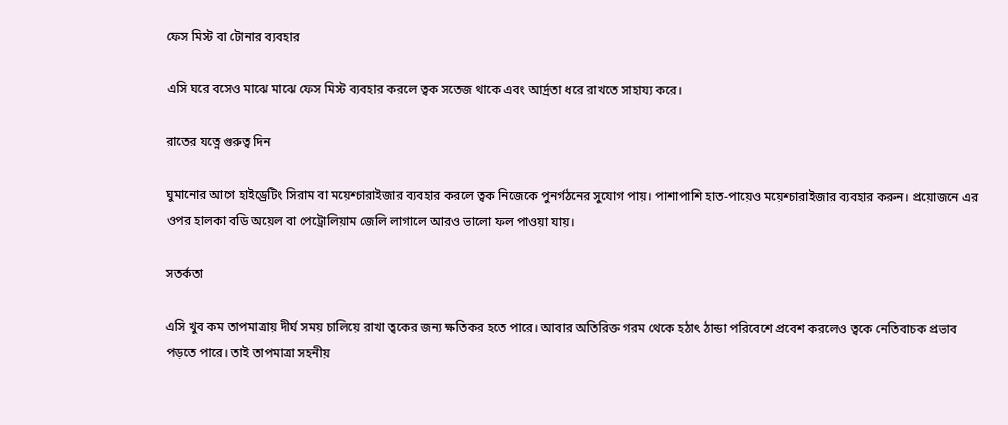ফেস মিস্ট বা টোনার ব্যবহার

এসি ঘরে বসেও মাঝে মাঝে ফেস মিস্ট ব্যবহার করলে ত্বক সতেজ থাকে এবং আর্দ্রতা ধরে রাখতে সাহায্য করে।

রাতের যত্নে গুরুত্ব দিন

ঘুমানোর আগে হাইড্রেটিং সিরাম বা ময়েশ্চারাইজার ব্যবহার করলে ত্বক নিজেকে পুনর্গঠনের সুযোগ পায়। পাশাপাশি হাত-পায়েও ময়েশ্চারাইজার ব্যবহার করুন। প্রয়োজনে এর ওপর হালকা বডি অয়েল বা পেট্রোলিয়াম জেলি লাগালে আরও ভালো ফল পাওয়া যায়।

সতর্কতা

এসি খুব কম তাপমাত্রায় দীর্ঘ সময় চালিয়ে রাখা ত্বকের জন্য ক্ষতিকর হতে পারে। আবার অতিরিক্ত গরম থেকে হঠাৎ ঠান্ডা পরিবেশে প্রবেশ করলেও ত্বকে নেতিবাচক প্রভাব পড়তে পারে। তাই তাপমাত্রা সহনীয়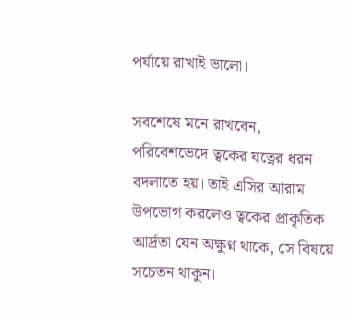পর্যায়ে রাখাই ভালো।

সবশেষে মনে রাখবেন, পরিবেশভেদে ত্বকের যত্নের ধরন বদলাতে হয়। তাই এসির আরাম উপভোগ করলেও ত্বকের প্রাকৃতিক আর্দ্রতা যেন অক্ষুণ্ন থাকে, সে বিষয়ে সচেতন থাকুন।